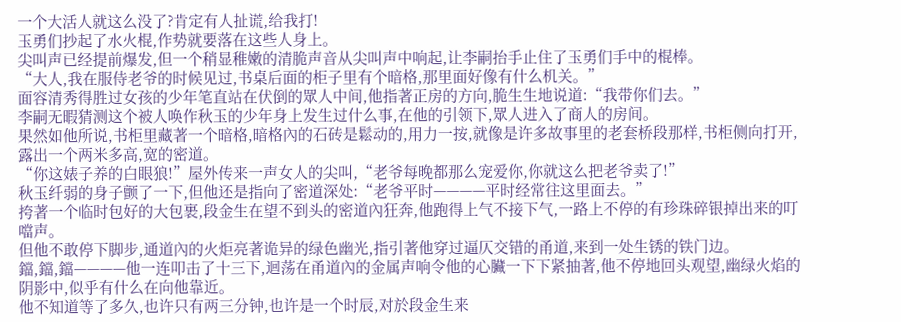一个大活人就这么没了?肯定有人扯谎,给我打!
玉勇们抄起了水火棍,作势就要落在这些人身上。
尖叫声已经提前爆发,但一个稍显稚嫩的清脆声音从尖叫声中响起,让李嗣抬手止住了玉勇们手中的棍棒。
“大人,我在服侍老爷的时候见过,书桌后面的柜子里有个暗格,那里面好像有什么机关。”
面容清秀得胜过女孩的少年笔直站在伏倒的眾人中间,他指著正房的方向,脆生生地说道:“我带你们去。”
李嗣无暇猜测这个被人唤作秋玉的少年身上发生过什么事,在他的引领下,眾人进入了商人的房间。
果然如他所说,书柜里藏著一个暗格,暗格內的石砖是鬆动的,用力一按,就像是许多故事里的老套桥段那样,书柜侧向打开,露出一个两米多高,宽的密道。
“你这婊子养的白眼狼!”屋外传来一声女人的尖叫,“老爷每晚都那么宠爱你,你就这么把老爷卖了!”
秋玉纤弱的身子颤了一下,但他还是指向了密道深处:“老爷平时————平时经常往这里面去。”
挎著一个临时包好的大包裹,段金生在望不到头的密道內狂奔,他跑得上气不接下气,一路上不停的有珍珠碎银掉出来的叮噹声。
但他不敢停下脚步,通道內的火炬亮著诡异的绿色幽光,指引著他穿过逼仄交错的甬道,来到一处生锈的铁门边。
鐺,鐺,鐺————他一连叩击了十三下,迴荡在甬道內的金属声响令他的心臟一下下紧抽著,他不停地回头观望,幽绿火焰的阴影中,似乎有什么在向他靠近。
他不知道等了多久,也许只有两三分钟,也许是一个时辰,对於段金生来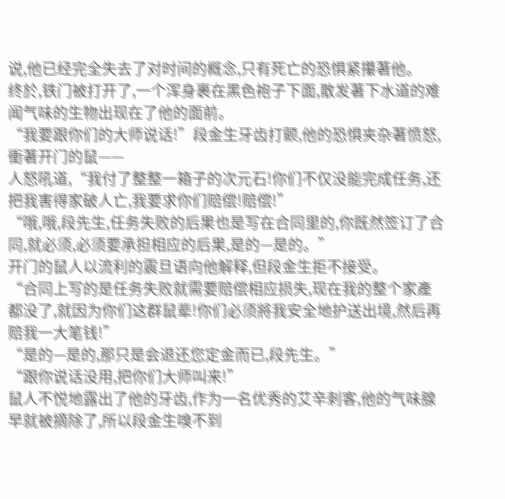说,他已经完全失去了对时间的概念,只有死亡的恐惧紧攥著他。
终於,铁门被打开了,一个浑身裹在黑色袍子下面,散发著下水道的难闻气味的生物出现在了他的面前。
“我要跟你们的大师说话!”段金生牙齿打颤,他的恐惧夹杂著愤怒,衝著开门的鼠——
人怒吼道,“我付了整整一箱子的次元石!你们不仅没能完成任务,还把我害得家破人亡,我要求你们赔偿!赔偿!”
“哦,哦,段先生,任务失败的后果也是写在合同里的,你既然签订了合同,就必须,必须要承担相应的后果,是的—是的。”
开门的鼠人以流利的震旦语向他解释,但段金生拒不接受。
“合同上写的是任务失败就需要赔偿相应损失,现在我的整个家產都没了,就因为你们这群鼠辈!你们必须將我安全地护送出境,然后再赔我一大笔钱!”
“是的—是的,那只是会退还您定金而已,段先生。”
“跟你说话没用,把你们大师叫来!”
鼠人不悦地露出了他的牙齿,作为一名优秀的艾辛刺客,他的气味腺早就被摘除了,所以段金生嗅不到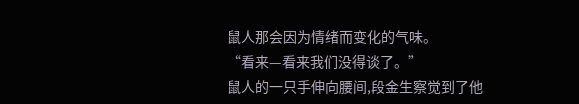鼠人那会因为情绪而变化的气味。
“看来—看来我们没得谈了。”
鼠人的一只手伸向腰间,段金生察觉到了他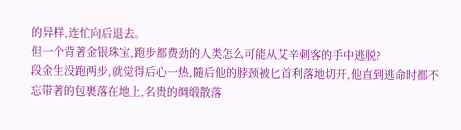的异样,连忙向后退去。
但一个背著金银珠宝,跑步都费劲的人类怎么可能从艾辛刺客的手中逃脱?
段金生没跑两步,就觉得后心一热,隨后他的脖颈被匕首利落地切开,他直到逃命时都不忘带著的包裹落在地上,名贵的绸缎散落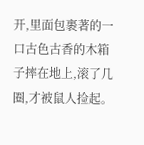开,里面包裹著的一口古色古香的木箱子摔在地上,滚了几圈,才被鼠人捡起。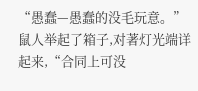“愚蠢—愚蠢的没毛玩意。”鼠人举起了箱子,对著灯光端详起来,“合同上可没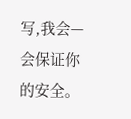写,我会—会保证你的安全。